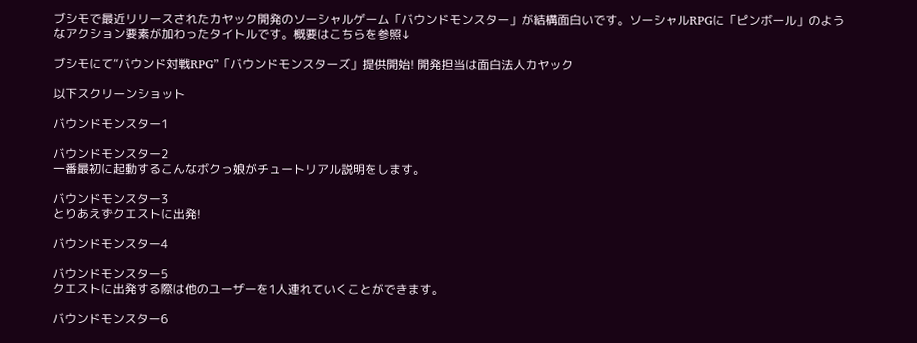ブシモで最近リリースされたカヤック開発のソーシャルゲーム「バウンドモンスター」が結構面白いです。ソーシャルRPGに「ピンボール」のようなアクション要素が加わったタイトルです。概要はこちらを参照↓

ブシモにて“バウンド対戦RPG”「バウンドモンスターズ」提供開始! 開発担当は面白法人カヤック

以下スクリーンショット

バウンドモンスター1

バウンドモンスター2
一番最初に起動するこんなボクっ娘がチュートリアル説明をします。

バウンドモンスター3
とりあえずクエストに出発!

バウンドモンスター4

バウンドモンスター5
クエストに出発する際は他のユーザーを1人連れていくことができます。

バウンドモンスター6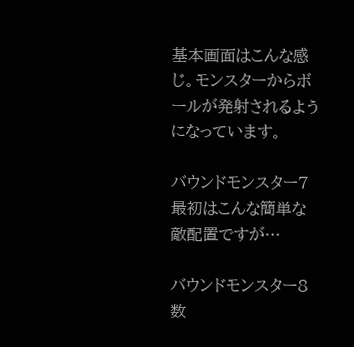基本画面はこんな感じ。モンスターからボールが発射されるようになっています。

バウンドモンスター7
最初はこんな簡単な敵配置ですが…

バウンドモンスター8
数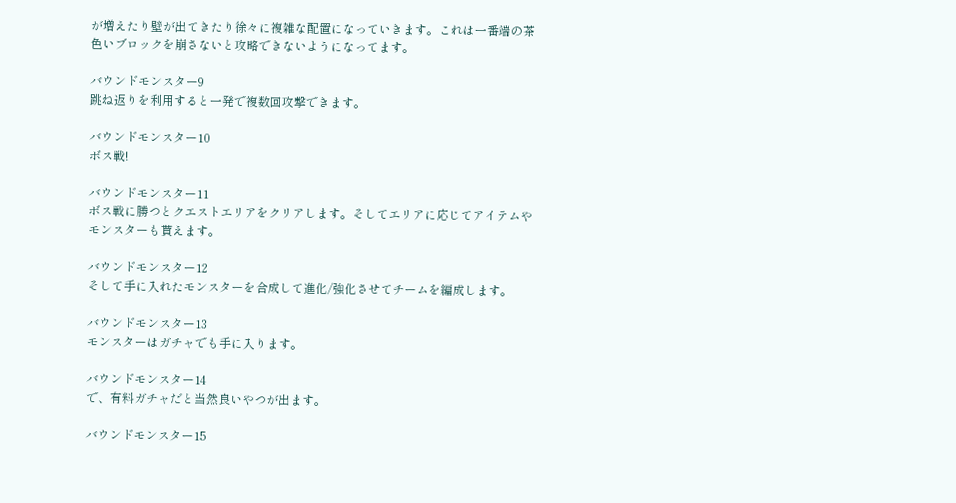が増えたり壁が出てきたり徐々に複雑な配置になっていきます。これは一番端の茶色いブロックを崩さないと攻略できないようになってます。

バウンドモンスター9
跳ね返りを利用すると一発で複数回攻撃できます。

バウンドモンスター10
ボス戦!

バウンドモンスター11
ボス戦に勝つとクエストエリアをクリアします。そしてエリアに応じてアイテムやモンスターも貰えます。

バウンドモンスター12
そして手に入れたモンスターを合成して進化/強化させてチームを編成します。

バウンドモンスター13
モンスターはガチャでも手に入ります。

バウンドモンスター14
で、有料ガチャだと当然良いやつが出ます。

バウンドモンスター15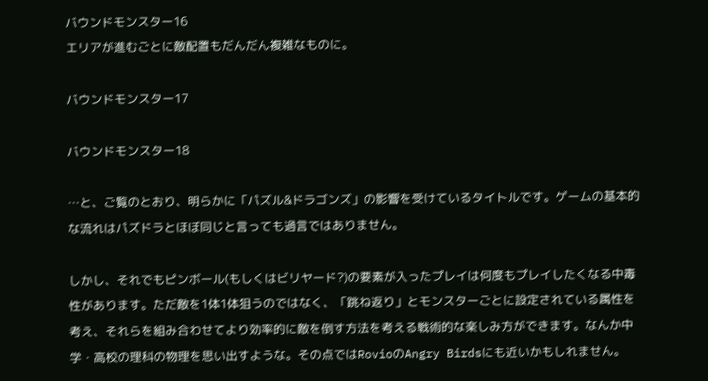バウンドモンスター16
エリアが進むごとに敵配置もだんだん複雑なものに。

バウンドモンスター17

バウンドモンスター18

…と、ご覧のとおり、明らかに「パズル&ドラゴンズ」の影響を受けているタイトルです。ゲームの基本的な流れはパズドラとほぼ同じと言っても過言ではありません。

しかし、それでもピンボール(もしくはビリヤード?)の要素が入ったプレイは何度もプレイしたくなる中毒性があります。ただ敵を1体1体狙うのではなく、「跳ね返り」とモンスターごとに設定されている属性を考え、それらを組み合わせてより効率的に敵を倒す方法を考える戦術的な楽しみ方ができます。なんか中学・高校の理科の物理を思い出すような。その点ではRovioのAngry Birdsにも近いかもしれません。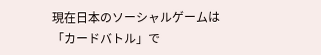現在日本のソーシャルゲームは「カードバトル」で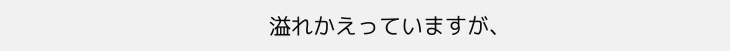溢れかえっていますが、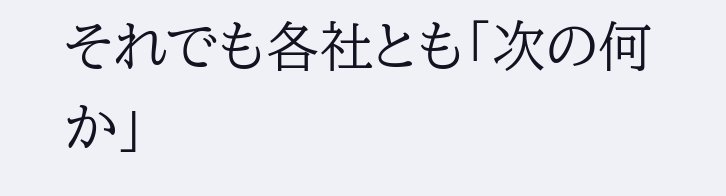それでも各社とも「次の何か」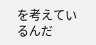を考えているんだ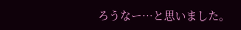ろうなー…と思いました。